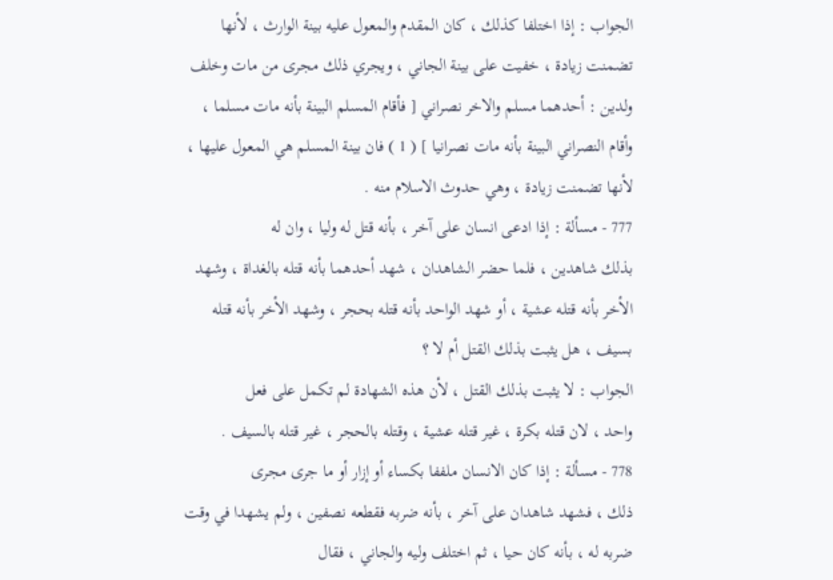الجواب : إذا اختلفا كذلك ، كان المقدم والمعول عليه بينة الوارث ، لأنها
تضمنت زيادة ، خفيت على بينة الجاني ، ويجري ذلك مجرى من مات وخلف
ولدين : أحدهما مسلم والاخر نصراني [ فأقام المسلم البينة بأنه مات مسلما ،
وأقام النصراني البينة بأنه مات نصرانيا ] ( 1 ) فان بينة المسلم هي المعول عليها ،
لأنها تضمنت زيادة ، وهي حدوث الاسلام منه .
777 - مسألة : إذا ادعى انسان على آخر ، بأنه قتل له وليا ، وان له
بذلك شاهدين ، فلما حضر الشاهدان ، شهد أحدهما بأنه قتله بالغداة ، وشهد
الأخر بأنه قتله عشية ، أو شهد الواحد بأنه قتله بحجر ، وشهد الأخر بأنه قتله
بسيف ، هل يثبت بذلك القتل أم لا ؟
الجواب : لا يثبت بذلك القتل ، لأن هذه الشهادة لم تكمل على فعل
واحد ، لان قتله بكرة ، غير قتله عشية ، وقتله بالحجر ، غير قتله بالسيف .
778 - مسألة : إذا كان الانسان ملففا بكساء أو إزار أو ما جرى مجرى
ذلك ، فشهد شاهدان على آخر ، بأنه ضربه فقطعه نصفين ، ولم يشهدا في وقت
ضربه له ، بأنه كان حيا ، ثم اختلف وليه والجاني ، فقال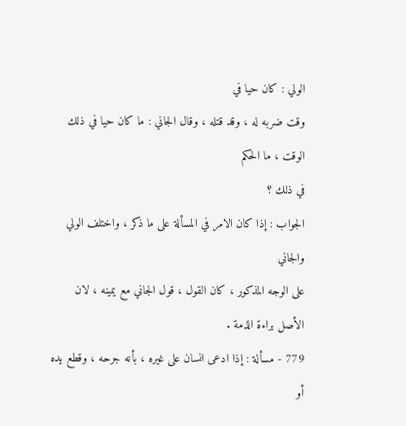الولي : كان حيا في
وقت ضربه له ، وقد قتله ، وقال الجاني : ما كان حيا في ذلك الوقت ، ما الحكم
في ذلك ؟
الجواب : إذا كان الامر في المسألة على ما ذكر ، واختلف الولي والجاني
على الوجه المذكور ، كان القول ، قول الجاني مع يمينه ، لان الأصل براءة الذمة .
779 - مسألة : إذا ادعى انسان على غيره ، بأنه جرحه ، وقطع يده أو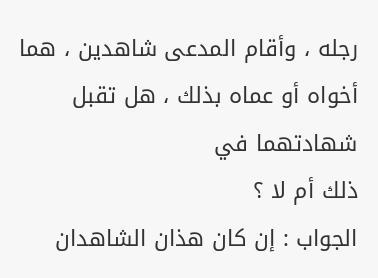رجله ، وأقام المدعى شاهدين ، هما أخواه أو عماه بذلك ، هل تقبل شهادتهما في
ذلك أم لا ؟
الجواب : إن كان هذان الشاهدان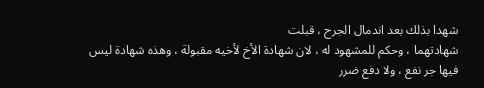شهدا بذلك بعد اندمال الجرح ، قبلت
شهادتهما ، وحكم للمشهود له ، لان شهادة الأخ لأخيه مقبولة ، وهذه شهادة ليس
فيها جر نفع ، ولا دفع ضرر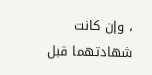، وإن كانت شهادتهما قبل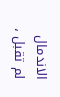الاندمال لم تقبل ،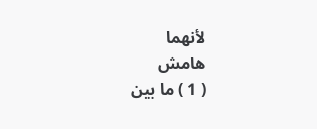لأنهما
هامش
( 1 ) ما بين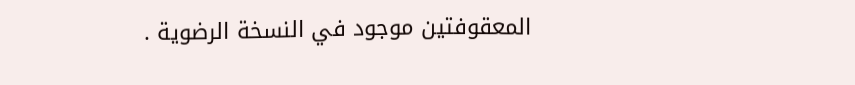المعقوفتين موجود في النسخة الرضوية .